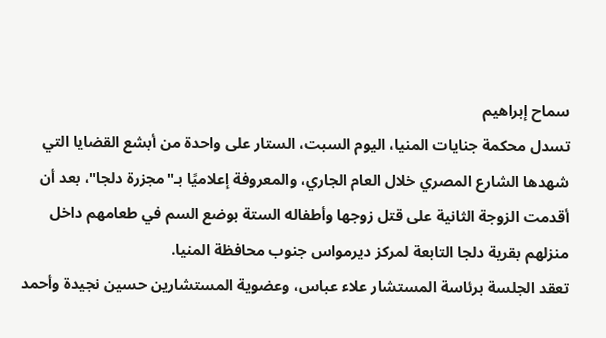سماح إبراهيم
تسدل محكمة جنايات المنيا، اليوم السبت، الستار على واحدة من أبشع القضايا التي شهدها الشارع المصري خلال العام الجاري، والمعروفة إعلاميًا بـ"مجزرة دلجا"، بعد أن أقدمت الزوجة الثانية على قتل زوجها وأطفاله الستة بوضع السم في طعامهم داخل منزلهم بقرية دلجا التابعة لمركز ديرمواس جنوب محافظة المنيا.
تعقد الجلسة برئاسة المستشار علاء عباس، وعضوية المستشارين حسين نجيدة وأحمد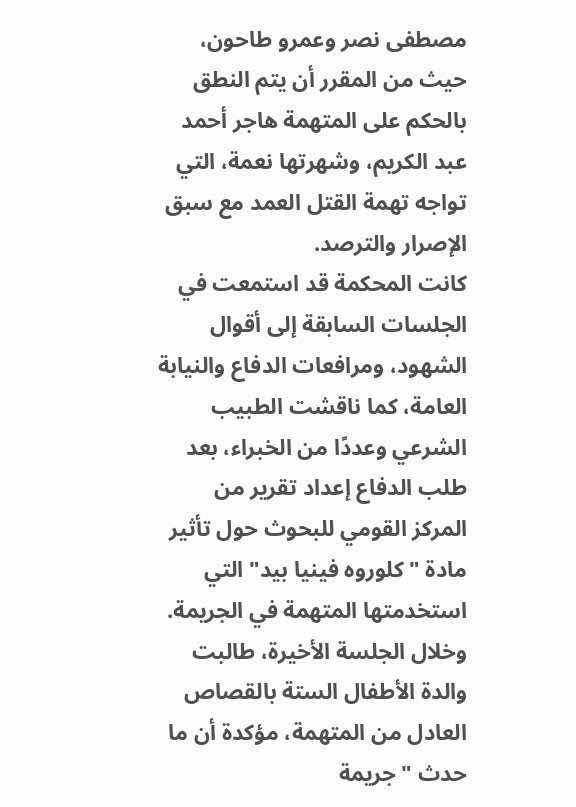مصطفى نصر وعمرو طاحون، حيث من المقرر أن يتم النطق بالحكم على المتهمة هاجر أحمد عبد الكريم، وشهرتها نعمة، التي تواجه تهمة القتل العمد مع سبق الإصرار والترصد.
كانت المحكمة قد استمعت في الجلسات السابقة إلى أقوال الشهود، ومرافعات الدفاع والنيابة العامة، كما ناقشت الطبيب الشرعي وعددًا من الخبراء، بعد طلب الدفاع إعداد تقرير من المركز القومي للبحوث حول تأثير مادة "كلوروه فينيا بيد" التي استخدمتها المتهمة في الجريمة.
وخلال الجلسة الأخيرة، طالبت والدة الأطفال الستة بالقصاص العادل من المتهمة، مؤكدة أن ما حدث "جريمة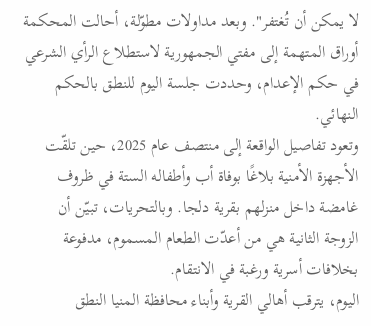لا يمكن أن تُغتفر". وبعد مداولات مطوّلة، أحالت المحكمة أوراق المتهمة إلى مفتي الجمهورية لاستطلاع الرأي الشرعي في حكم الإعدام، وحددت جلسة اليوم للنطق بالحكم النهائي.
وتعود تفاصيل الواقعة إلى منتصف عام 2025، حين تلقّت الأجهزة الأمنية بلاغًا بوفاة أب وأطفاله الستة في ظروف غامضة داخل منزلهم بقرية دلجا. وبالتحريات، تبيّن أن الزوجة الثانية هي من أعدّت الطعام المسموم، مدفوعة بخلافات أسرية ورغبة في الانتقام.
اليوم، يترقب أهالي القرية وأبناء محافظة المنيا النطق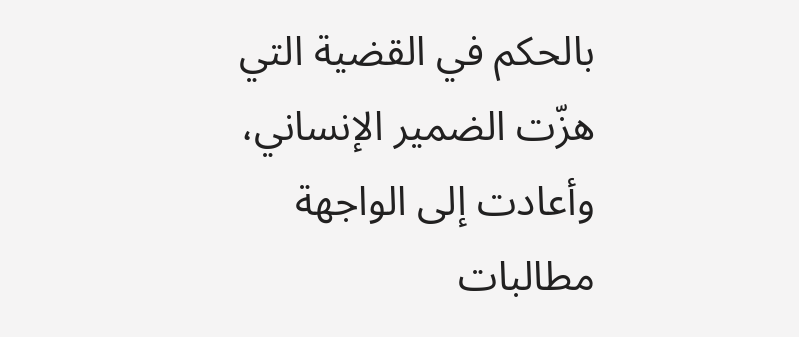بالحكم في القضية التي هزّت الضمير الإنساني، وأعادت إلى الواجهة مطالبات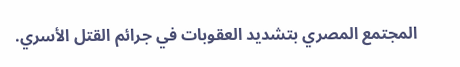المجتمع المصري بتشديد العقوبات في جرائم القتل الأسري.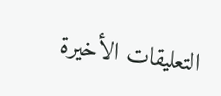التعليقات الأخيرة